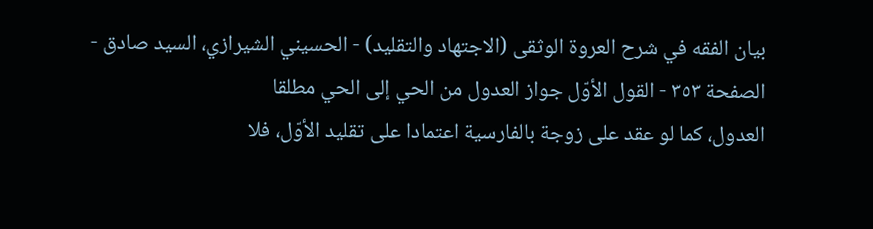بيان الفقه في شرح العروة الوثقى (الاجتهاد والتقليد) - الحسيني الشيرازي، السيد صادق - الصفحة ٣٥٣ - القول الأوّل جواز العدول من الحي إلى الحي مطلقا
العدول، كما لو عقد على زوجة بالفارسية اعتمادا على تقليد الأوّل، فلا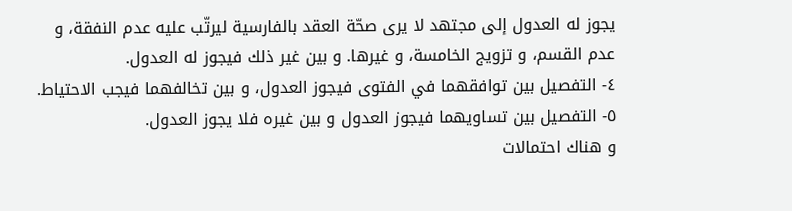يجوز له العدول إلى مجتهد لا يرى صحّة العقد بالفارسية ليرتّب عليه عدم النفقة، و عدم القسم، و تزويج الخامسة، و غيرها. و بين غير ذلك فيجوز له العدول.
٤- التفصيل بين توافقهما في الفتوى فيجوز العدول، و بين تخالفهما فيجب الاحتياط.
٥- التفصيل بين تساويهما فيجوز العدول و بين غيره فلا يجوز العدول.
و هناك احتمالات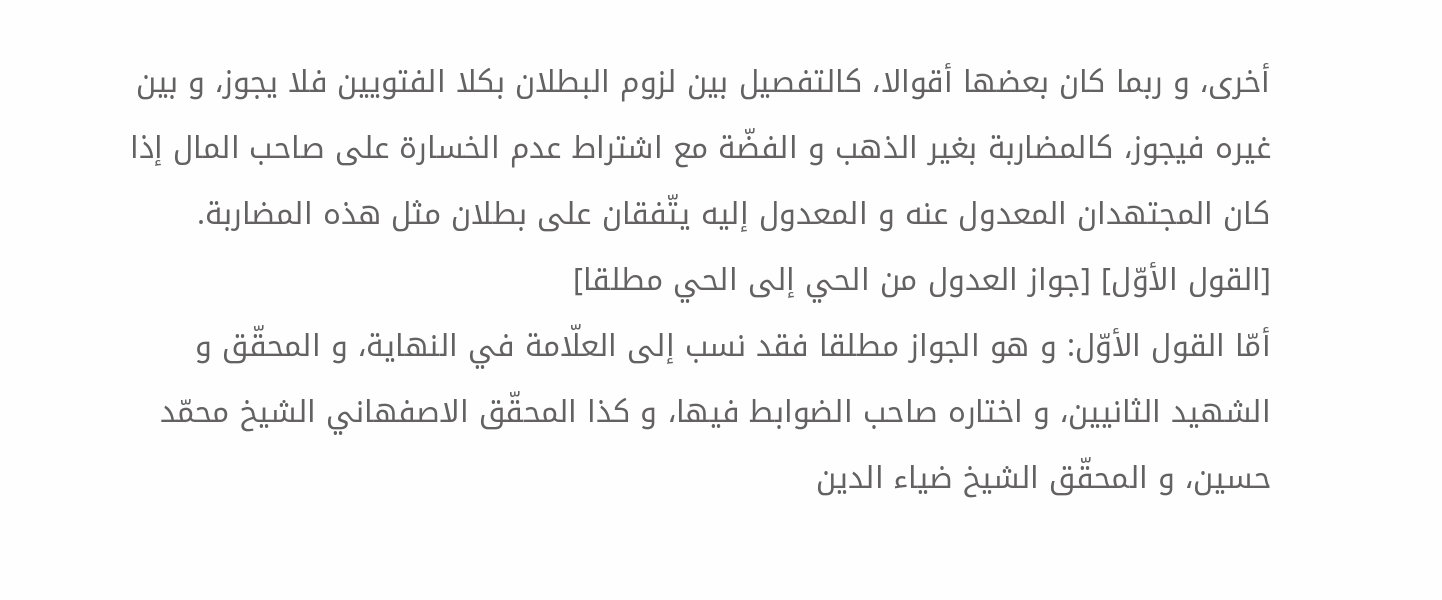أخرى، و ربما كان بعضها أقوالا، كالتفصيل بين لزوم البطلان بكلا الفتويين فلا يجوز، و بين غيره فيجوز، كالمضاربة بغير الذهب و الفضّة مع اشتراط عدم الخسارة على صاحب المال إذا كان المجتهدان المعدول عنه و المعدول إليه يتّفقان على بطلان مثل هذه المضاربة.
[القول الأوّل] [جواز العدول من الحي إلى الحي مطلقا]
أمّا القول الأوّل: و هو الجواز مطلقا فقد نسب إلى العلّامة في النهاية، و المحقّق و الشهيد الثانيين، و اختاره صاحب الضوابط فيها، و كذا المحقّق الاصفهاني الشيخ محمّد حسين، و المحقّق الشيخ ضياء الدين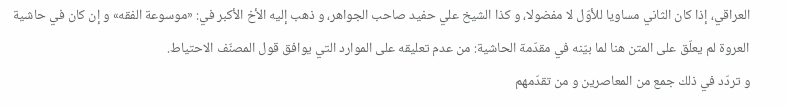العراقي، إذا كان الثاني مساويا للأوّل لا مفضولا، و كذا الشيخ علي حفيد صاحب الجواهر، و ذهب إليه الأخ الأكبر في: «موسوعة الفقه» و إن كان في حاشية العروة لم يعلّق على المتن هنا لما بيّنه في مقدّمة الحاشية: من عدم تعليقه على الموارد التي يوافق قول المصنّف الاحتياط.
و تردّد في ذلك جمع من المعاصرين و من تقدّمهم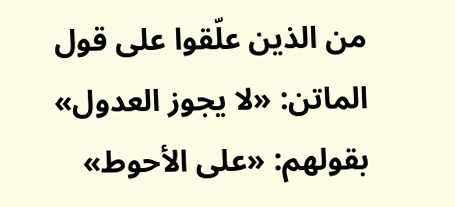من الذين علّقوا على قول الماتن: «لا يجوز العدول» بقولهم: «على الأحوط»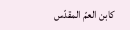كابن العمّ المقدّس